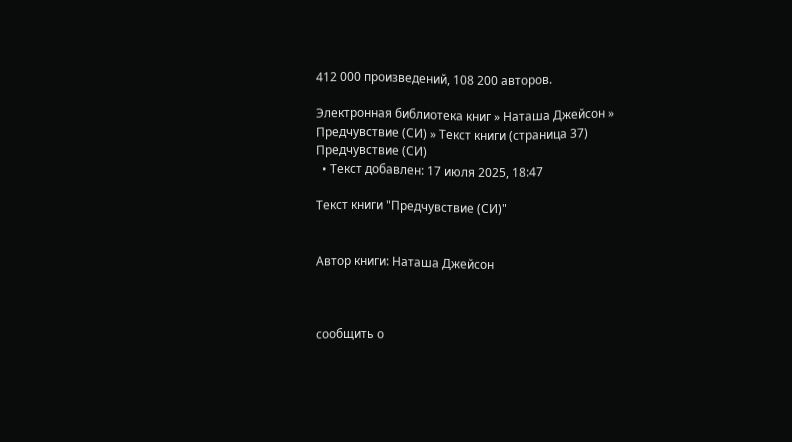412 000 произведений, 108 200 авторов.

Электронная библиотека книг » Наташа Джейсон » Предчувствие (СИ) » Текст книги (страница 37)
Предчувствие (СИ)
  • Текст добавлен: 17 июля 2025, 18:47

Текст книги "Предчувствие (СИ)"


Автор книги: Наташа Джейсон



сообщить о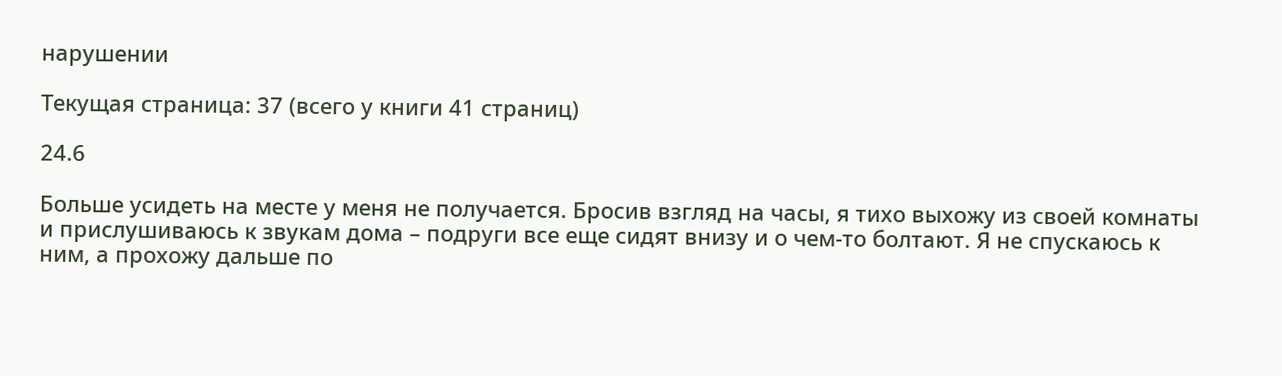нарушении

Текущая страница: 37 (всего у книги 41 страниц)

24.6

Больше усидеть на месте у меня не получается. Бросив взгляд на часы, я тихо выхожу из своей комнаты и прислушиваюсь к звукам дома – подруги все еще сидят внизу и о чем-то болтают. Я не спускаюсь к ним, а прохожу дальше по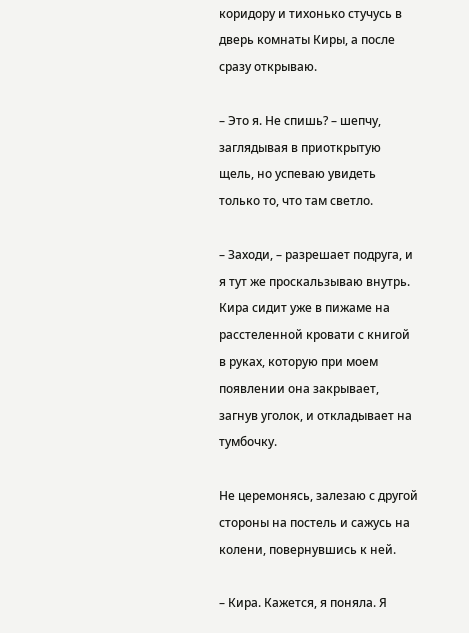коридору и тихонько стучусь в дверь комнаты Киры, а после сразу открываю.

– Это я. Не спишь? – шепчу, заглядывая в приоткрытую щель, но успеваю увидеть только то, что там светло.

– Заходи, – разрешает подруга, и я тут же проскальзываю внутрь. Кира сидит уже в пижаме на расстеленной кровати с книгой в руках, которую при моем появлении она закрывает, загнув уголок, и откладывает на тумбочку.

Не церемонясь, залезаю с другой стороны на постель и сажусь на колени, повернувшись к ней.

– Кира. Кажется, я поняла. Я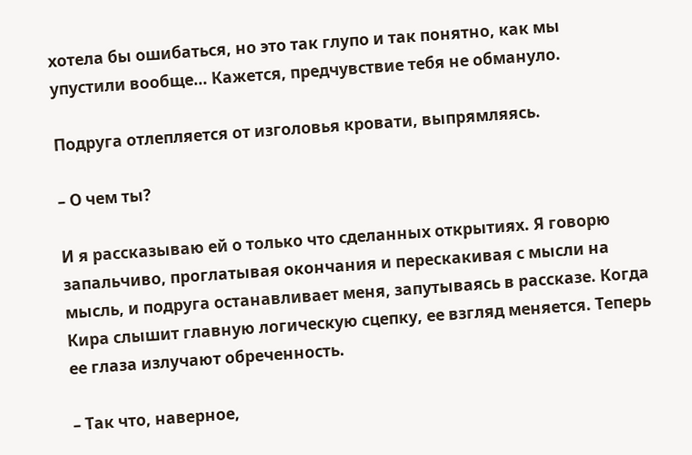хотела бы ошибаться, но это так глупо и так понятно, как мы упустили вообще… Кажется, предчувствие тебя не обмануло.

Подруга отлепляется от изголовья кровати, выпрямляясь.

– О чем ты?

И я рассказываю ей о только что сделанных открытиях. Я говорю запальчиво, проглатывая окончания и перескакивая с мысли на мысль, и подруга останавливает меня, запутываясь в рассказе. Когда Кира слышит главную логическую сцепку, ее взгляд меняется. Теперь ее глаза излучают обреченность.

– Так что, наверное,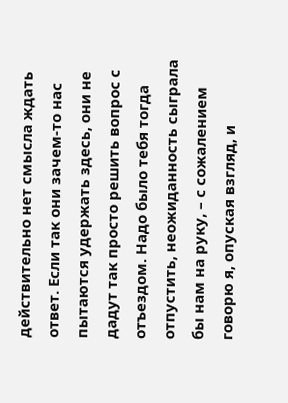действительно нет смысла ждать ответ. Если так они зачем-то нас пытаются удержать здесь, они не дадут так просто решить вопрос с отъездом. Надо было тебя тогда отпустить, неожиданность сыграла бы нам на руку, – с сожалением говорю я, опуская взгляд, и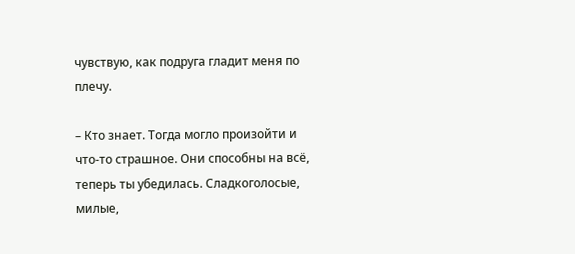чувствую, как подруга гладит меня по плечу.

– Кто знает. Тогда могло произойти и что-то страшное. Они способны на всё, теперь ты убедилась. Сладкоголосые, милые,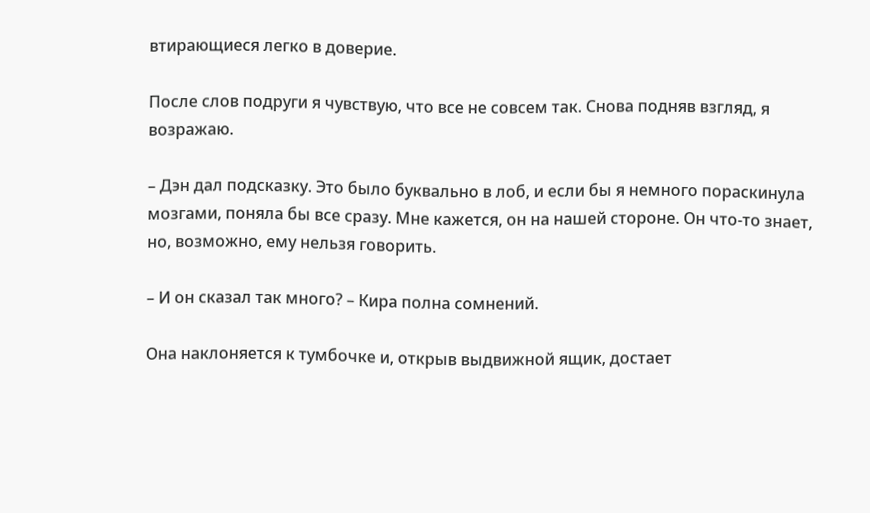втирающиеся легко в доверие.

После слов подруги я чувствую, что все не совсем так. Снова подняв взгляд, я возражаю.

– Дэн дал подсказку. Это было буквально в лоб, и если бы я немного пораскинула мозгами, поняла бы все сразу. Мне кажется, он на нашей стороне. Он что-то знает, но, возможно, ему нельзя говорить.

– И он сказал так много? – Кира полна сомнений.

Она наклоняется к тумбочке и, открыв выдвижной ящик, достает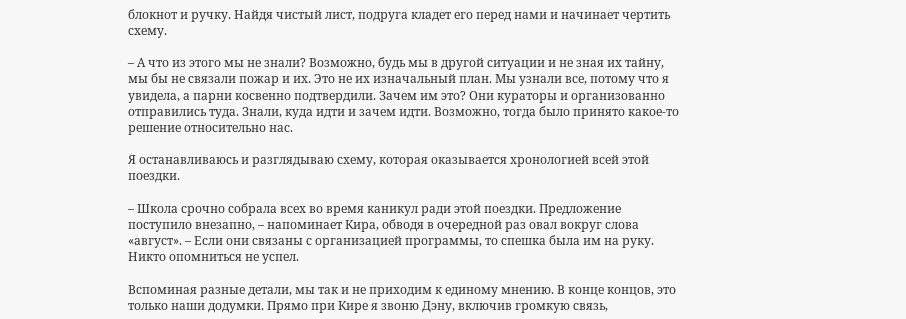блокнот и ручку. Найдя чистый лист, подруга кладет его перед нами и начинает чертить схему.

– А что из этого мы не знали? Возможно, будь мы в другой ситуации и не зная их тайну, мы бы не связали пожар и их. Это не их изначальный план. Мы узнали все, потому что я увидела, а парни косвенно подтвердили. Зачем им это? Они кураторы и организованно отправились туда. Знали, куда идти и зачем идти. Возможно, тогда было принято какое-то решение относительно нас.

Я останавливаюсь и разглядываю схему, которая оказывается хронологией всей этой поездки.

– Школа срочно собрала всех во время каникул ради этой поездки. Предложение поступило внезапно, – напоминает Кира, обводя в очередной раз овал вокруг слова «август». – Если они связаны с организацией программы, то спешка была им на руку. Никто опомниться не успел.

Вспоминая разные детали, мы так и не приходим к единому мнению. В конце концов, это только наши додумки. Прямо при Кире я звоню Дэну, включив громкую связь,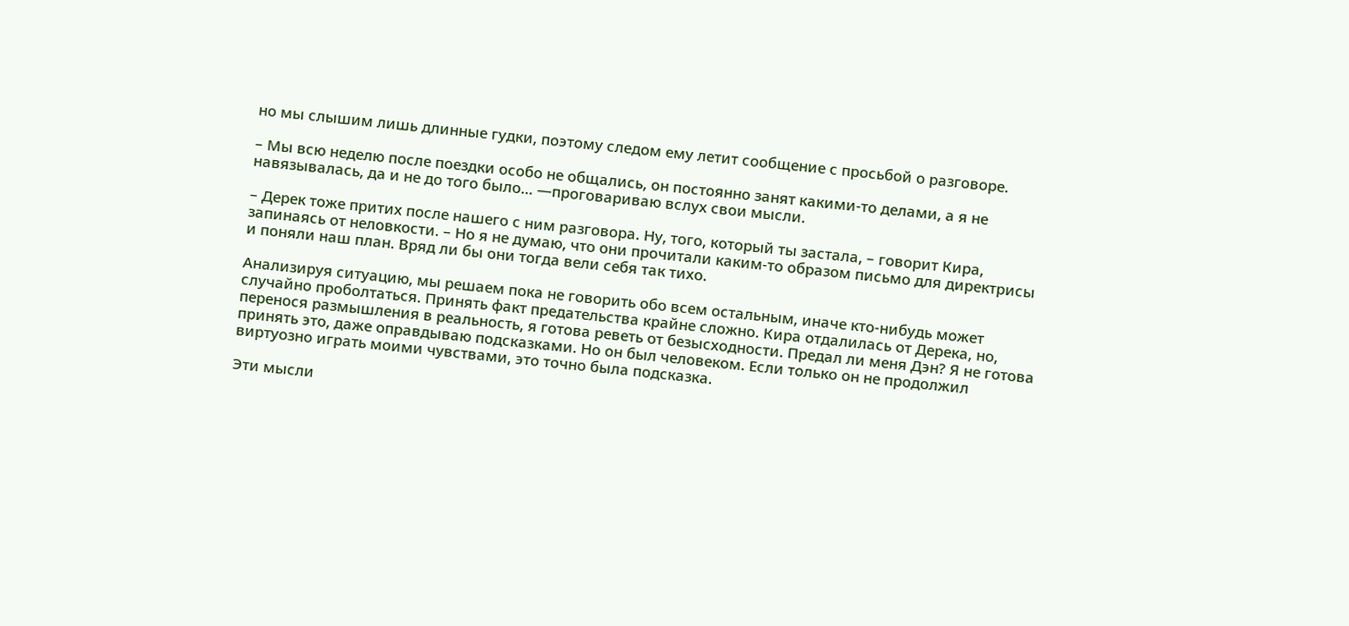но мы слышим лишь длинные гудки, поэтому следом ему летит сообщение с просьбой о разговоре.

– Мы всю неделю после поездки особо не общались, он постоянно занят какими-то делами, а я не навязывалась, да и не до того было… —проговариваю вслух свои мысли.

– Дерек тоже притих после нашего с ним разговора. Ну, того, который ты застала, – говорит Кира, запинаясь от неловкости. – Но я не думаю, что они прочитали каким-то образом письмо для директрисы и поняли наш план. Вряд ли бы они тогда вели себя так тихо.

Анализируя ситуацию, мы решаем пока не говорить обо всем остальным, иначе кто-нибудь может случайно проболтаться. Принять факт предательства крайне сложно. Кира отдалилась от Дерека, но, перенося размышления в реальность, я готова реветь от безысходности. Предал ли меня Дэн? Я не готова принять это, даже оправдываю подсказками. Но он был человеком. Если только он не продолжил виртуозно играть моими чувствами, это точно была подсказка.

Эти мысли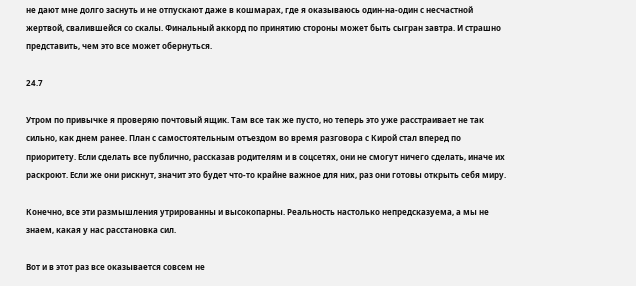не дают мне долго заснуть и не отпускают даже в кошмарах, где я оказываюсь один-на-один с несчастной жертвой, свалившейся со скалы. Финальный аккорд по принятию стороны может быть сыгран завтра. И страшно представить, чем это все может обернуться.

24.7

Утром по привычке я проверяю почтовый ящик. Там все так же пусто, но теперь это уже расстраивает не так сильно, как днем ранее. План с самостоятельным отъездом во время разговора с Кирой стал вперед по приоритету. Если сделать все публично, рассказав родителям и в соцсетях, они не смогут ничего сделать, иначе их раскроют. Если же они рискнут, значит это будет что-то крайне важное для них, раз они готовы открыть себя миру.

Конечно, все эти размышления утрированны и высокопарны. Реальность настолько непредсказуема, а мы не знаем, какая у нас расстановка сил.

Вот и в этот раз все оказывается совсем не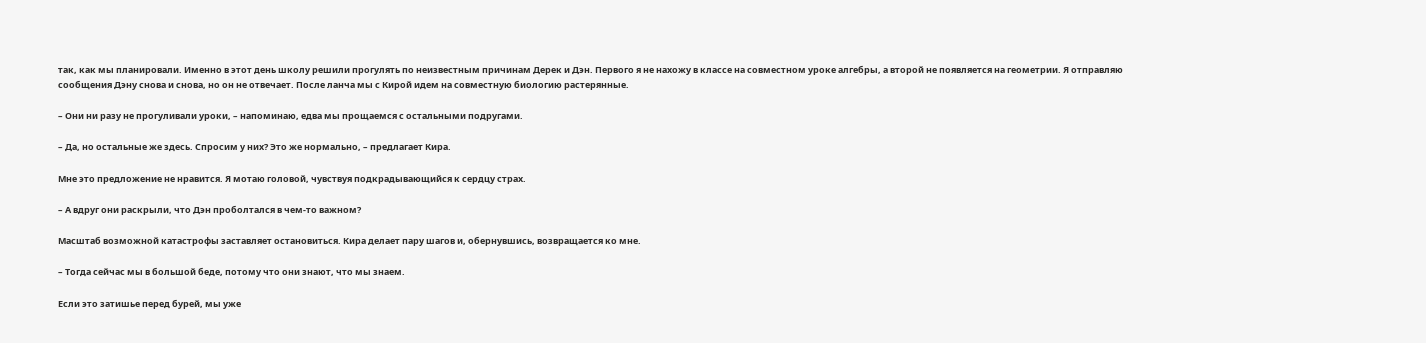так, как мы планировали. Именно в этот день школу решили прогулять по неизвестным причинам Дерек и Дэн. Первого я не нахожу в классе на совместном уроке алгебры, а второй не появляется на геометрии. Я отправляю сообщения Дэну снова и снова, но он не отвечает. После ланча мы с Кирой идем на совместную биологию растерянные.

– Они ни разу не прогуливали уроки, – напоминаю, едва мы прощаемся с остальными подругами.

– Да, но остальные же здесь. Спросим у них? Это же нормально, – предлагает Кира.

Мне это предложение не нравится. Я мотаю головой, чувствуя подкрадывающийся к сердцу страх.

– А вдруг они раскрыли, что Дэн проболтался в чем-то важном?

Масштаб возможной катастрофы заставляет остановиться. Кира делает пару шагов и, обернувшись, возвращается ко мне.

– Тогда сейчас мы в большой беде, потому что они знают, что мы знаем.

Если это затишье перед бурей, мы уже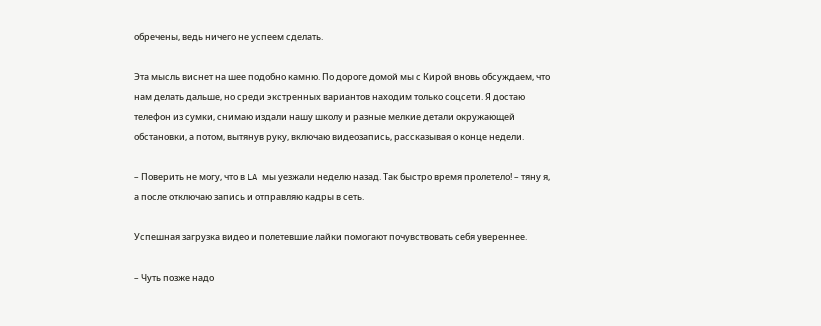обречены, ведь ничего не успеем сделать.

Эта мысль виснет на шее подобно камню. По дороге домой мы с Кирой вновь обсуждаем, что нам делать дальше, но среди экстренных вариантов находим только соцсети. Я достаю телефон из сумки, снимаю издали нашу школу и разные мелкие детали окружающей обстановки, а потом, вытянув руку, включаю видеозапись, рассказывая о конце недели.

– Поверить не могу, что в LA мы уезжали неделю назад. Так быстро время пролетело! – тяну я, а после отключаю запись и отправляю кадры в сеть.

Успешная загрузка видео и полетевшие лайки помогают почувствовать себя увереннее.

– Чуть позже надо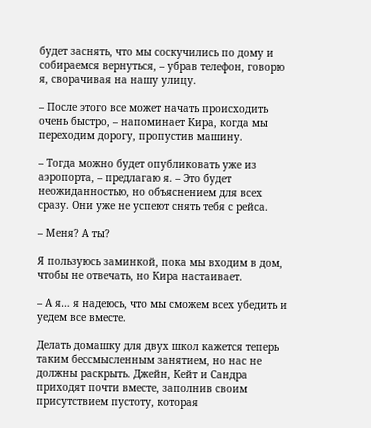будет заснять, что мы соскучились по дому и собираемся вернуться, – убрав телефон, говорю я, сворачивая на нашу улицу.

– После этого все может начать происходить очень быстро, – напоминает Кира, когда мы переходим дорогу, пропустив машину.

– Тогда можно будет опубликовать уже из аэропорта, – предлагаю я. – Это будет неожиданностью, но объяснением для всех сразу. Они уже не успеют снять тебя с рейса.

– Меня? А ты?

Я пользуюсь заминкой, пока мы входим в дом, чтобы не отвечать, но Кира настаивает.

– А я… я надеюсь, что мы сможем всех убедить и уедем все вместе.

Делать домашку для двух школ кажется теперь таким бессмысленным занятием, но нас не должны раскрыть. Джейн, Кейт и Сандра приходят почти вместе, заполнив своим присутствием пустоту, которая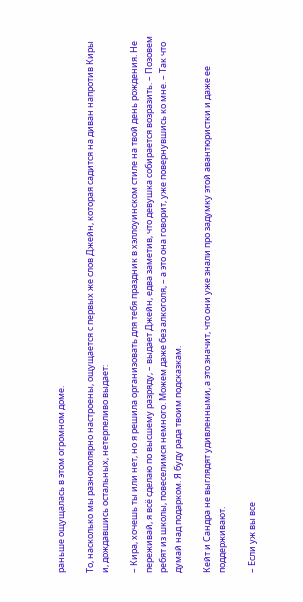раньше ощущалась в этом огромном доме.

То, насколько мы разнополярно настроены, ощущается с первых же слов Джейн, которая садится на диван напротив Киры и, дождавшись остальных, нетерпеливо выдает:

– Кира, хочешь ты или нет, но я решила организовать для тебя праздник в хэллоуинском стиле на твой день рождения. Не переживай, я всё сделаю по высшему разряду, – выдает Джейн, едва заметив, что девушка собирается возразить. – Позовем ребят из школы, повеселимся немного. Можем даже без алкоголя, – а это она говорит, уже повернувшись ко мне. – Так что думай над подарком. Я буду рада твоим подсказкам.

Кейт и Сандра не выглядят удивленными, а это значит, что они уже знали про задумку этой авантюристки и даже ее поддерживают.

– Если уж вы все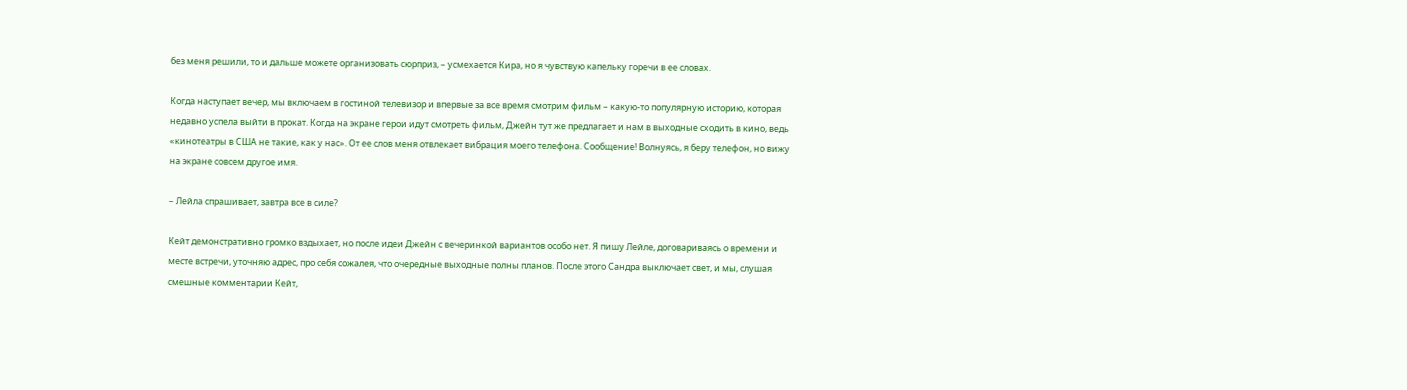без меня решили, то и дальше можете организовать сюрприз, – усмехается Кира, но я чувствую капельку горечи в ее словах.

Когда наступает вечер, мы включаем в гостиной телевизор и впервые за все время смотрим фильм – какую-то популярную историю, которая недавно успела выйти в прокат. Когда на экране герои идут смотреть фильм, Джейн тут же предлагает и нам в выходные сходить в кино, ведь «кинотеатры в США не такие, как у нас». От ее слов меня отвлекает вибрация моего телефона. Сообщение! Волнуясь, я беру телефон, но вижу на экране совсем другое имя.

– Лейла спрашивает, завтра все в силе?

Кейт демонстративно громко вздыхает, но после идеи Джейн с вечеринкой вариантов особо нет. Я пишу Лейле, договариваясь о времени и месте встречи, уточняю адрес, про себя сожалея, что очередные выходные полны планов. После этого Сандра выключает свет, и мы, слушая смешные комментарии Кейт,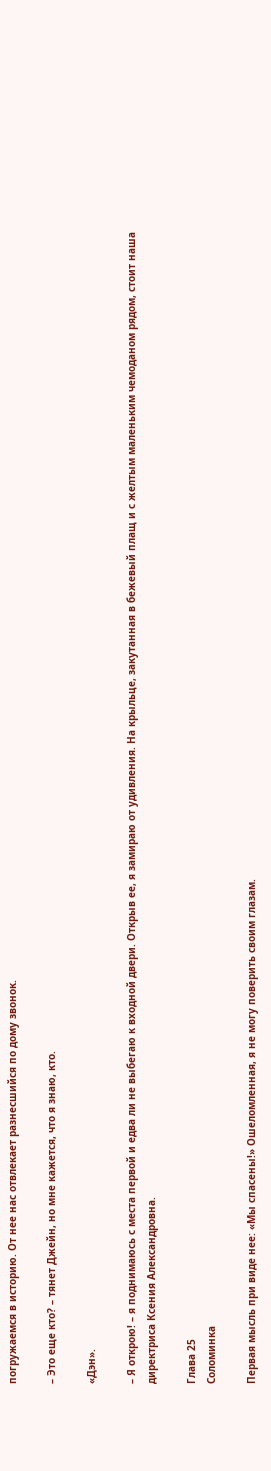погружаемся в историю. От нее нас отвлекает разнесшийся по дому звонок.

– Это еще кто? – тянет Джейн, но мне кажется, что я знаю, кто.

«Дэн».

– Я открою! – я поднимаюсь с места первой и едва ли не выбегаю к входной двери. Открыв ее, я замираю от удивления. На крыльце, закутанная в бежевый плащ и с желтым маленьким чемоданом рядом, стоит наша директриса Ксения Александровна.

Глава 25
Соломинка

Первая мысль при виде нее: «Мы спасены!» Ошеломленная, я не могу поверить своим глазам.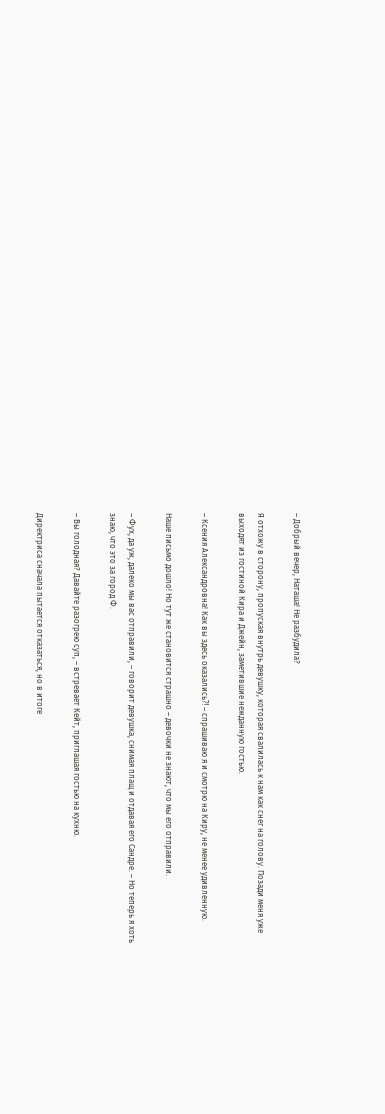– Добрый вечер, Наташа! Не разбудила?

Я отхожу в сторону, пропуская внутрь девушку, которая свалилась к нам как снег на голову. Позади меня уже выходят из гостиной Кира и Джейн, заметившие нежданную гостью.

– Ксения Александровна! Как вы здесь оказались⁈ – спрашиваю я и смотрю на Киру, не менее удивленную.

Наше письмо дошло! Но тут же становится страшно – девочки не знают, что мы его отправили.

– Фух, да уж, далеко мы вас отправили, – говорит девушка, снимая плащ и отдавая его Сандре. – Но теперь я хоть знаю, что это за город Ф.

– Вы голодная? Давайте разогрею суп, – встревает Кейт, приглашая гостью на кухню.

Директриса сначала пытается отказаться, но в итоге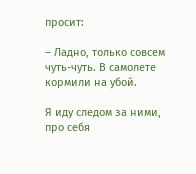просит:

– Ладно, только совсем чуть-чуть. В самолете кормили на убой.

Я иду следом за ними, про себя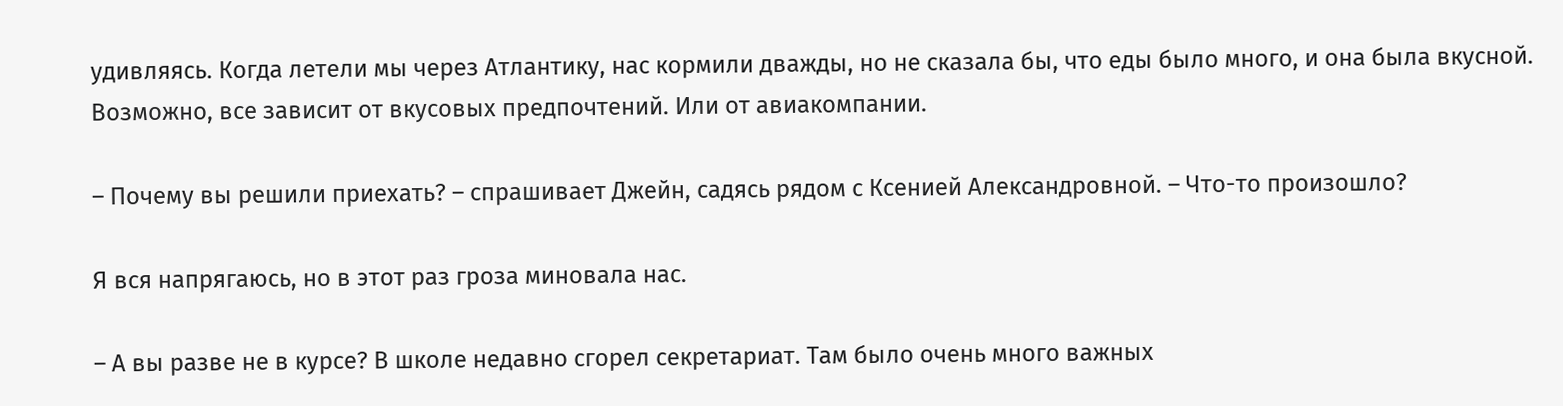удивляясь. Когда летели мы через Атлантику, нас кормили дважды, но не сказала бы, что еды было много, и она была вкусной. Возможно, все зависит от вкусовых предпочтений. Или от авиакомпании.

– Почему вы решили приехать? – спрашивает Джейн, садясь рядом с Ксенией Александровной. – Что-то произошло?

Я вся напрягаюсь, но в этот раз гроза миновала нас.

– А вы разве не в курсе? В школе недавно сгорел секретариат. Там было очень много важных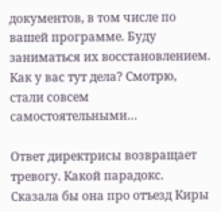документов, в том числе по вашей программе. Буду заниматься их восстановлением. Как у вас тут дела? Смотрю, стали совсем самостоятельными…

Ответ директрисы возвращает тревогу. Какой парадокс. Сказала бы она про отъезд Киры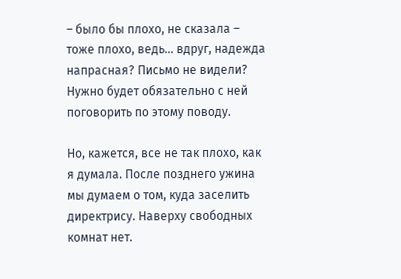– было бы плохо, не сказала – тоже плохо, ведь… вдруг, надежда напрасная? Письмо не видели? Нужно будет обязательно с ней поговорить по этому поводу.

Но, кажется, все не так плохо, как я думала. После позднего ужина мы думаем о том, куда заселить директрису. Наверху свободных комнат нет.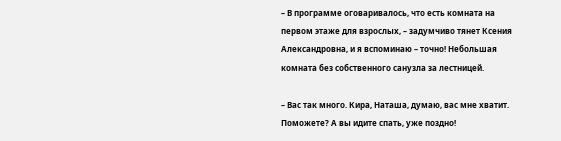– В программе оговаривалось, что есть комната на первом этаже для взрослых, – задумчиво тянет Ксения Александровна, и я вспоминаю – точно! Небольшая комната без собственного санузла за лестницей.

– Вас так много. Кира, Наташа, думаю, вас мне хватит. Поможете? А вы идите спать, уже поздно!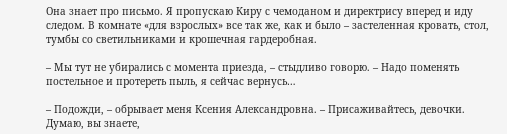Она знает про письмо. Я пропускаю Киру с чемоданом и директрису вперед и иду следом. В комнате «для взрослых» все так же, как и было – застеленная кровать, стол, тумбы со светильниками и крошечная гардеробная.

– Мы тут не убирались с момента приезда, – стыдливо говорю. – Надо поменять постельное и протереть пыль, я сейчас вернусь…

– Подожди, – обрывает меня Ксения Александровна. – Присаживайтесь, девочки. Думаю, вы знаете,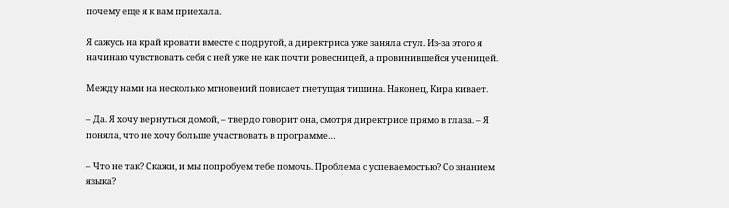почему еще я к вам приехала.

Я сажусь на край кровати вместе с подругой, а директриса уже заняла стул. Из-за этого я начинаю чувствовать себя с ней уже не как почти ровесницей, а провинившейся ученицей.

Между нами на несколько мгновений повисает гнетущая тишина. Наконец, Кира кивает.

– Да. Я хочу вернуться домой, – твердо говорит она, смотря директрисе прямо в глаза. – Я поняла, что не хочу больше участвовать в программе…

– Что не так? Скажи, и мы попробуем тебе помочь. Проблема с успеваемостью? Со знанием языка?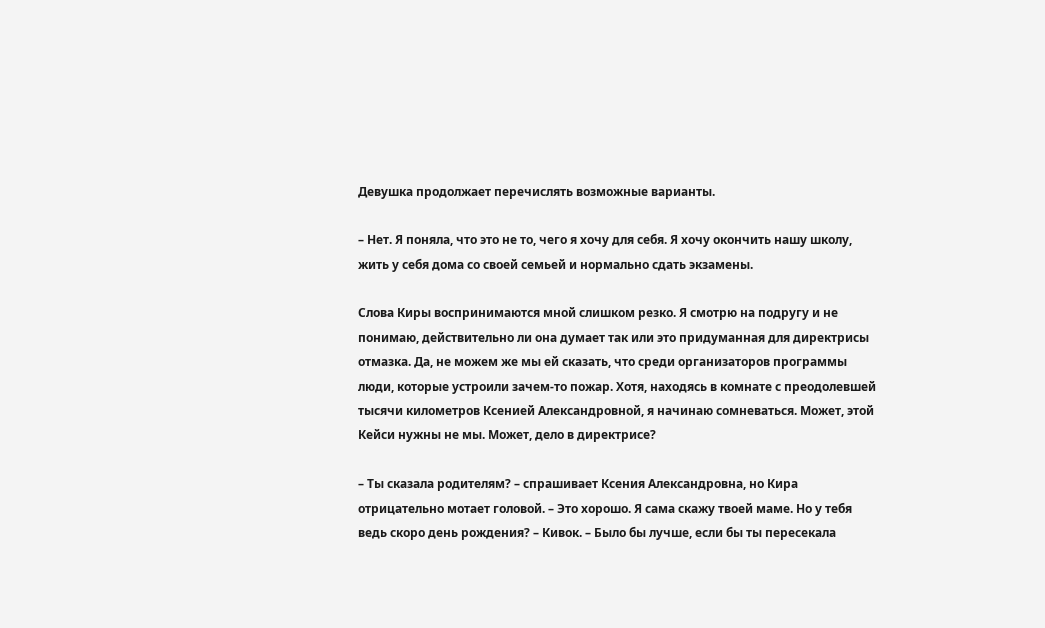Девушка продолжает перечислять возможные варианты.

– Нет. Я поняла, что это не то, чего я хочу для себя. Я хочу окончить нашу школу, жить у себя дома со своей семьей и нормально сдать экзамены.

Слова Киры воспринимаются мной слишком резко. Я смотрю на подругу и не понимаю, действительно ли она думает так или это придуманная для директрисы отмазка. Да, не можем же мы ей сказать, что среди организаторов программы люди, которые устроили зачем-то пожар. Хотя, находясь в комнате с преодолевшей тысячи километров Ксенией Александровной, я начинаю сомневаться. Может, этой Кейси нужны не мы. Может, дело в директрисе?

– Ты сказала родителям? – спрашивает Ксения Александровна, но Кира отрицательно мотает головой. – Это хорошо. Я сама скажу твоей маме. Но у тебя ведь скоро день рождения? – Кивок. – Было бы лучше, если бы ты пересекала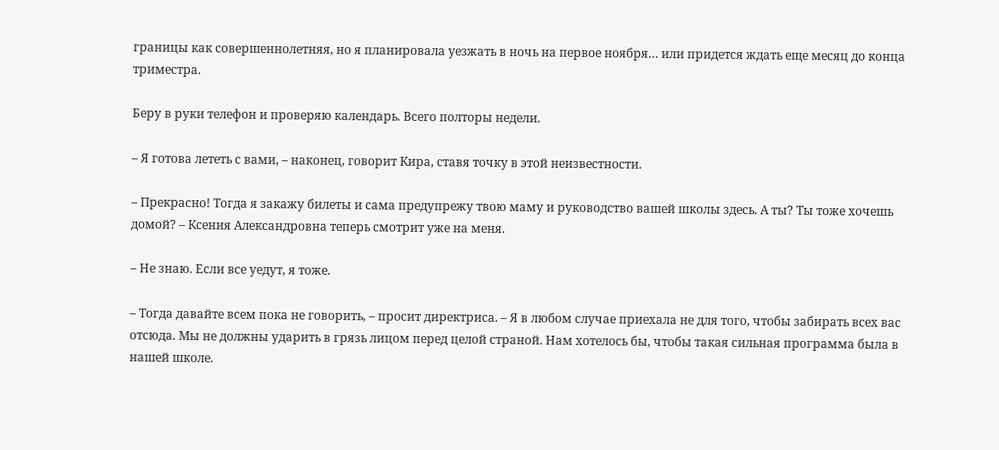границы как совершеннолетняя, но я планировала уезжать в ночь на первое ноября… или придется ждать еще месяц до конца триместра.

Беру в руки телефон и проверяю календарь. Всего полторы недели.

– Я готова лететь с вами, – наконец, говорит Кира, ставя точку в этой неизвестности.

– Прекрасно! Тогда я закажу билеты и сама предупрежу твою маму и руководство вашей школы здесь. А ты? Ты тоже хочешь домой? – Ксения Александровна теперь смотрит уже на меня.

– Не знаю. Если все уедут, я тоже.

– Тогда давайте всем пока не говорить, – просит директриса. – Я в любом случае приехала не для того, чтобы забирать всех вас отсюда. Мы не должны ударить в грязь лицом перед целой страной. Нам хотелось бы, чтобы такая сильная программа была в нашей школе.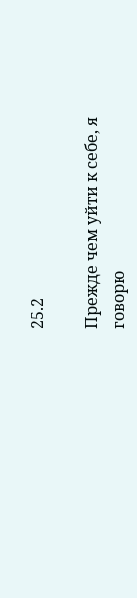25.2

Прежде чем уйти к себе, я говорю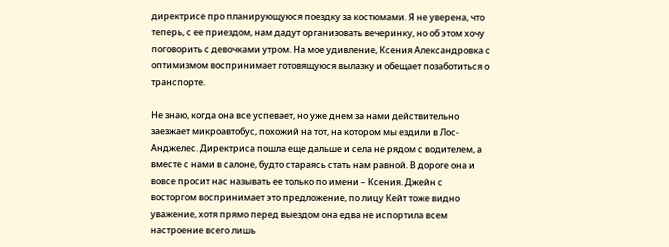директрисе про планирующуюся поездку за костюмами. Я не уверена, что теперь, с ее приездом, нам дадут организовать вечеринку, но об этом хочу поговорить с девочками утром. На мое удивление, Ксения Александровка с оптимизмом воспринимает готовящуюся вылазку и обещает позаботиться о транспорте.

Не знаю, когда она все успевает, но уже днем за нами действительно заезжает микроавтобус, похожий на тот, на котором мы ездили в Лос-Анджелес. Директриса пошла еще дальше и села не рядом с водителем, а вместе с нами в салоне, будто стараясь стать нам равной. В дороге она и вовсе просит нас называть ее только по имени – Ксения. Джейн с восторгом воспринимает это предложение, по лицу Кейт тоже видно уважение, хотя прямо перед выездом она едва не испортила всем настроение всего лишь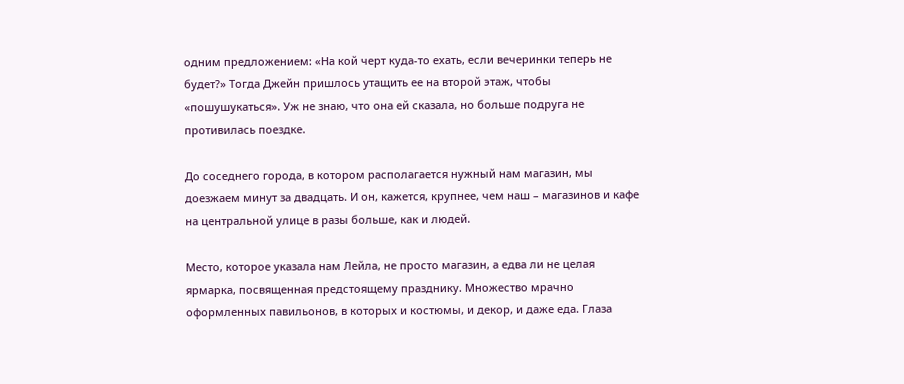одним предложением: «На кой черт куда-то ехать, если вечеринки теперь не будет?» Тогда Джейн пришлось утащить ее на второй этаж, чтобы «пошушукаться». Уж не знаю, что она ей сказала, но больше подруга не противилась поездке.

До соседнего города, в котором располагается нужный нам магазин, мы доезжаем минут за двадцать. И он, кажется, крупнее, чем наш – магазинов и кафе на центральной улице в разы больше, как и людей.

Место, которое указала нам Лейла, не просто магазин, а едва ли не целая ярмарка, посвященная предстоящему празднику. Множество мрачно оформленных павильонов, в которых и костюмы, и декор, и даже еда. Глаза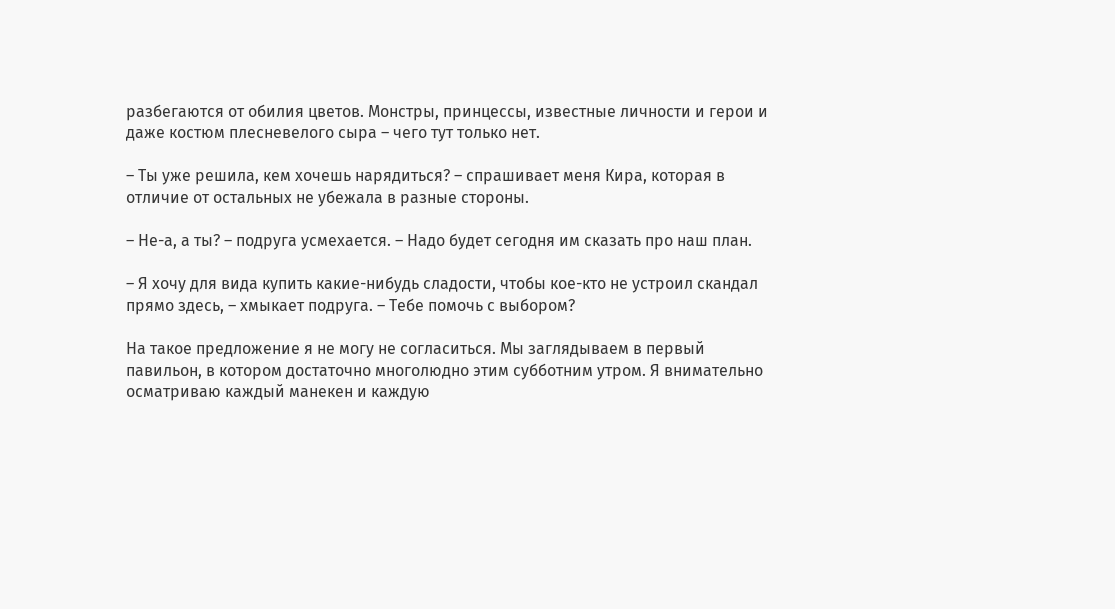разбегаются от обилия цветов. Монстры, принцессы, известные личности и герои и даже костюм плесневелого сыра – чего тут только нет.

– Ты уже решила, кем хочешь нарядиться? – спрашивает меня Кира, которая в отличие от остальных не убежала в разные стороны.

– Не-а, а ты? – подруга усмехается. – Надо будет сегодня им сказать про наш план.

– Я хочу для вида купить какие-нибудь сладости, чтобы кое-кто не устроил скандал прямо здесь, – хмыкает подруга. – Тебе помочь с выбором?

На такое предложение я не могу не согласиться. Мы заглядываем в первый павильон, в котором достаточно многолюдно этим субботним утром. Я внимательно осматриваю каждый манекен и каждую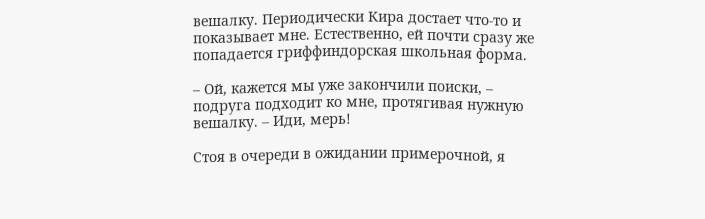вешалку. Периодически Кира достает что-то и показывает мне. Естественно, ей почти сразу же попадается гриффиндорская школьная форма.

– Ой, кажется мы уже закончили поиски, – подруга подходит ко мне, протягивая нужную вешалку. – Иди, мерь!

Стоя в очереди в ожидании примерочной, я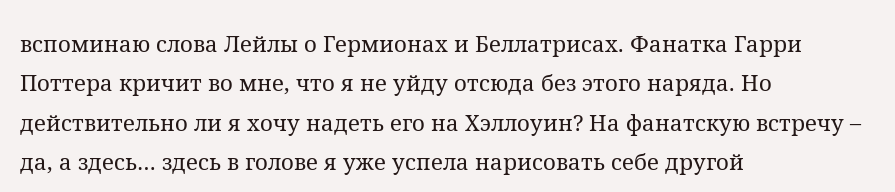вспоминаю слова Лейлы о Гермионах и Беллатрисах. Фанатка Гарри Поттера кричит во мне, что я не уйду отсюда без этого наряда. Но действительно ли я хочу надеть его на Хэллоуин? На фанатскую встречу – да, а здесь… здесь в голове я уже успела нарисовать себе другой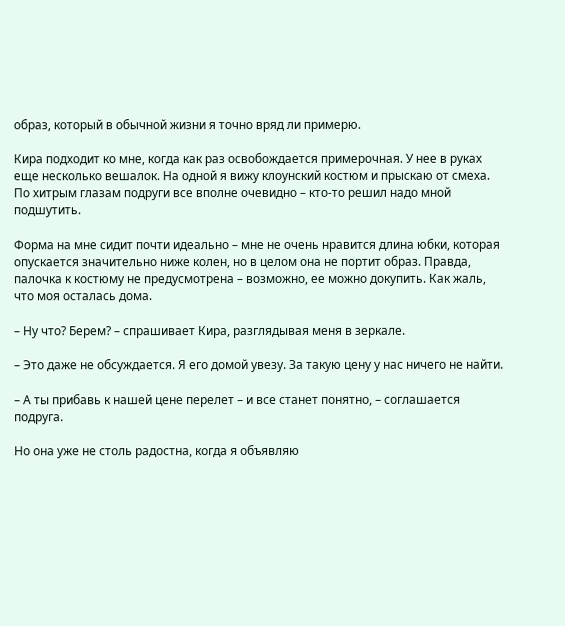образ, который в обычной жизни я точно вряд ли примерю.

Кира подходит ко мне, когда как раз освобождается примерочная. У нее в руках еще несколько вешалок. На одной я вижу клоунский костюм и прыскаю от смеха. По хитрым глазам подруги все вполне очевидно – кто-то решил надо мной подшутить.

Форма на мне сидит почти идеально – мне не очень нравится длина юбки, которая опускается значительно ниже колен, но в целом она не портит образ. Правда, палочка к костюму не предусмотрена – возможно, ее можно докупить. Как жаль, что моя осталась дома.

– Ну что? Берем? – спрашивает Кира, разглядывая меня в зеркале.

– Это даже не обсуждается. Я его домой увезу. За такую цену у нас ничего не найти.

– А ты прибавь к нашей цене перелет – и все станет понятно, – соглашается подруга.

Но она уже не столь радостна, когда я объявляю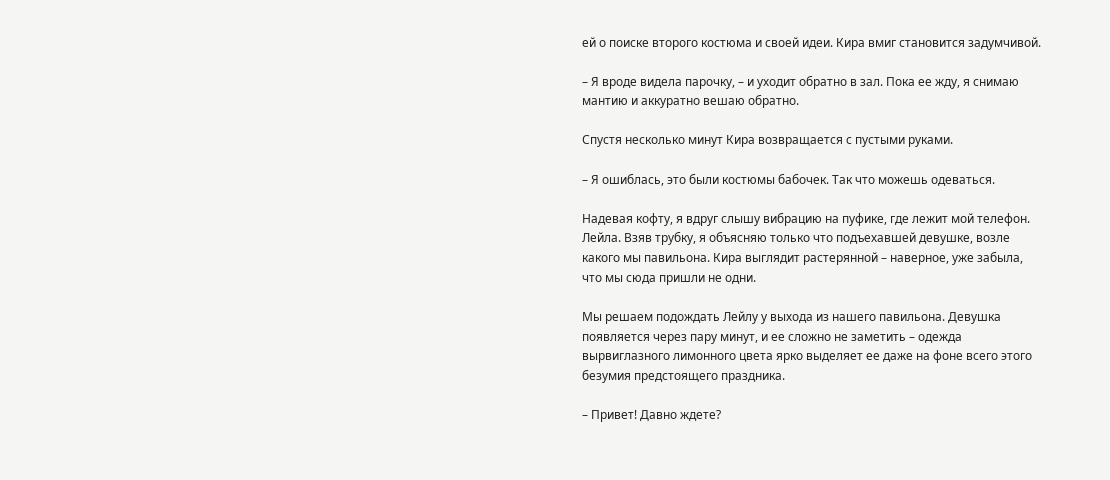ей о поиске второго костюма и своей идеи. Кира вмиг становится задумчивой.

– Я вроде видела парочку, – и уходит обратно в зал. Пока ее жду, я снимаю мантию и аккуратно вешаю обратно.

Спустя несколько минут Кира возвращается с пустыми руками.

– Я ошиблась, это были костюмы бабочек. Так что можешь одеваться.

Надевая кофту, я вдруг слышу вибрацию на пуфике, где лежит мой телефон. Лейла. Взяв трубку, я объясняю только что подъехавшей девушке, возле какого мы павильона. Кира выглядит растерянной – наверное, уже забыла, что мы сюда пришли не одни.

Мы решаем подождать Лейлу у выхода из нашего павильона. Девушка появляется через пару минут, и ее сложно не заметить – одежда вырвиглазного лимонного цвета ярко выделяет ее даже на фоне всего этого безумия предстоящего праздника.

– Привет! Давно ждете?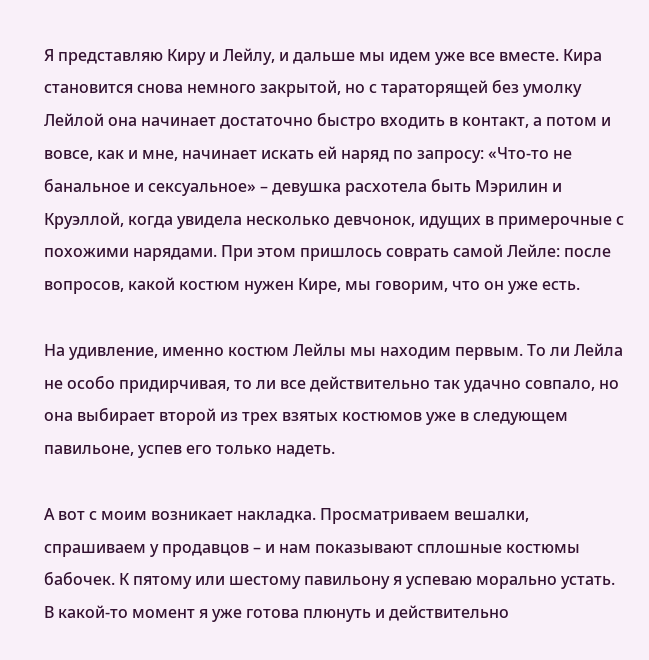Я представляю Киру и Лейлу, и дальше мы идем уже все вместе. Кира становится снова немного закрытой, но с тараторящей без умолку Лейлой она начинает достаточно быстро входить в контакт, а потом и вовсе, как и мне, начинает искать ей наряд по запросу: «Что-то не банальное и сексуальное» – девушка расхотела быть Мэрилин и Круэллой, когда увидела несколько девчонок, идущих в примерочные с похожими нарядами. При этом пришлось соврать самой Лейле: после вопросов, какой костюм нужен Кире, мы говорим, что он уже есть.

На удивление, именно костюм Лейлы мы находим первым. То ли Лейла не особо придирчивая, то ли все действительно так удачно совпало, но она выбирает второй из трех взятых костюмов уже в следующем павильоне, успев его только надеть.

А вот с моим возникает накладка. Просматриваем вешалки, спрашиваем у продавцов – и нам показывают сплошные костюмы бабочек. К пятому или шестому павильону я успеваю морально устать. В какой-то момент я уже готова плюнуть и действительно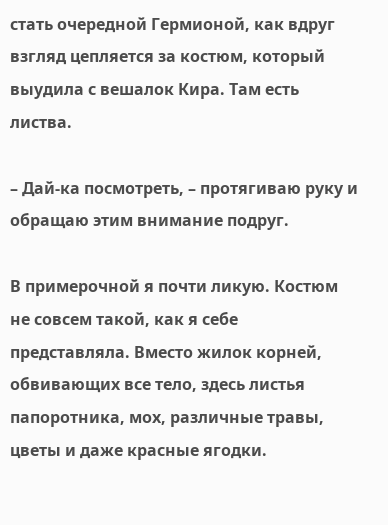стать очередной Гермионой, как вдруг взгляд цепляется за костюм, который выудила с вешалок Кира. Там есть листва.

– Дай-ка посмотреть, – протягиваю руку и обращаю этим внимание подруг.

В примерочной я почти ликую. Костюм не совсем такой, как я себе представляла. Вместо жилок корней, обвивающих все тело, здесь листья папоротника, мох, различные травы, цветы и даже красные ягодки.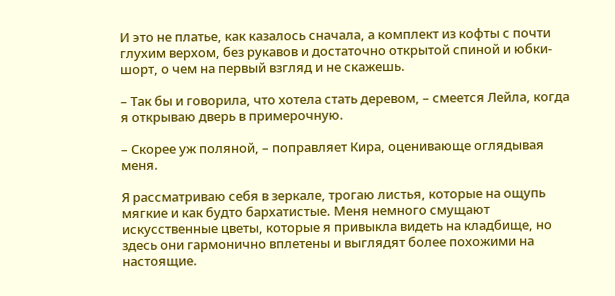И это не платье, как казалось сначала, а комплект из кофты с почти глухим верхом, без рукавов и достаточно открытой спиной и юбки-шорт, о чем на первый взгляд и не скажешь.

– Так бы и говорила, что хотела стать деревом, – смеется Лейла, когда я открываю дверь в примерочную.

– Скорее уж поляной, – поправляет Кира, оценивающе оглядывая меня.

Я рассматриваю себя в зеркале, трогаю листья, которые на ощупь мягкие и как будто бархатистые. Меня немного смущают искусственные цветы, которые я привыкла видеть на кладбище, но здесь они гармонично вплетены и выглядят более похожими на настоящие.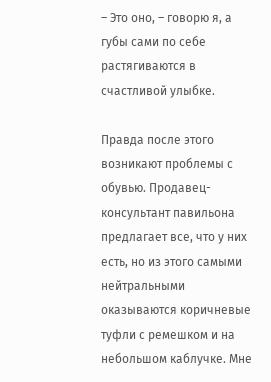– Это оно, – говорю я, а губы сами по себе растягиваются в счастливой улыбке.

Правда после этого возникают проблемы с обувью. Продавец-консультант павильона предлагает все, что у них есть, но из этого самыми нейтральными оказываются коричневые туфли с ремешком и на небольшом каблучке. Мне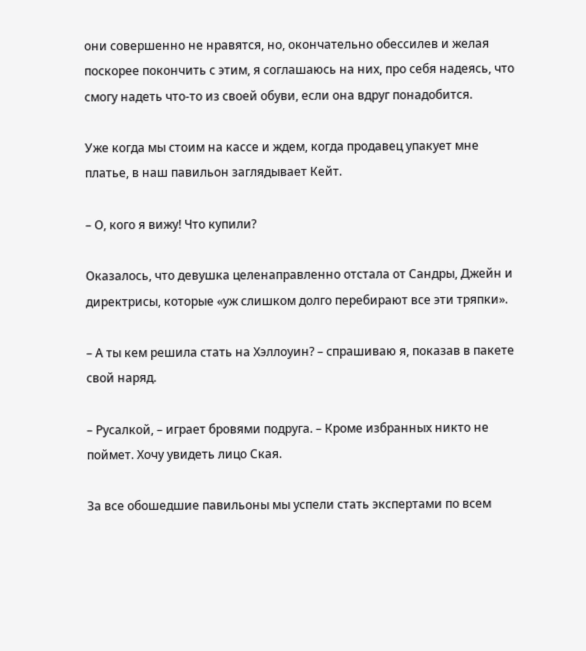они совершенно не нравятся, но, окончательно обессилев и желая поскорее покончить с этим, я соглашаюсь на них, про себя надеясь, что смогу надеть что-то из своей обуви, если она вдруг понадобится.

Уже когда мы стоим на кассе и ждем, когда продавец упакует мне платье, в наш павильон заглядывает Кейт.

– О, кого я вижу! Что купили?

Оказалось, что девушка целенаправленно отстала от Сандры, Джейн и директрисы, которые «уж слишком долго перебирают все эти тряпки».

– А ты кем решила стать на Хэллоуин? – спрашиваю я, показав в пакете свой наряд.

– Русалкой, – играет бровями подруга. – Кроме избранных никто не поймет. Хочу увидеть лицо Ская.

За все обошедшие павильоны мы успели стать экспертами по всем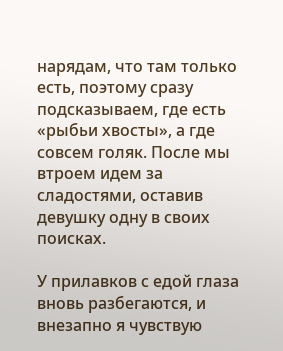нарядам, что там только есть, поэтому сразу подсказываем, где есть «рыбьи хвосты», а где совсем голяк. После мы втроем идем за сладостями, оставив девушку одну в своих поисках.

У прилавков с едой глаза вновь разбегаются, и внезапно я чувствую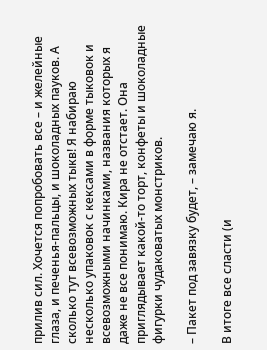прилив сил. Хочется попробовать все – и желейные глаза, и печенья-пальцы, и шоколадных пауков. А сколько тут всевозможных тыкв! Я набираю несколько упаковок с кексами в форме тыковок и всевозможными начинками, названия которых я даже не все понимаю. Кира не отстает. Она приглядывает какой-то торт, конфеты и шоколадные фигурки чудаковатых монстриков.

– Пакет под завязку будет, – замечаю я.

В итоге все сласти (и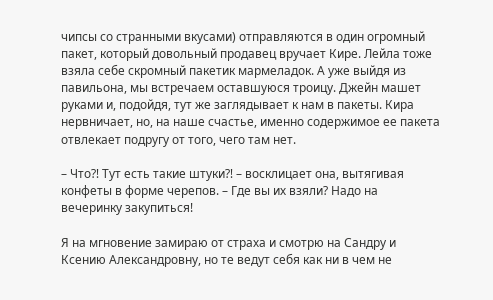чипсы со странными вкусами) отправляются в один огромный пакет, который довольный продавец вручает Кире. Лейла тоже взяла себе скромный пакетик мармеладок. А уже выйдя из павильона, мы встречаем оставшуюся троицу. Джейн машет руками и, подойдя, тут же заглядывает к нам в пакеты. Кира нервничает, но, на наше счастье, именно содержимое ее пакета отвлекает подругу от того, чего там нет.

– Что⁈ Тут есть такие штуки⁈ – восклицает она, вытягивая конфеты в форме черепов. – Где вы их взяли? Надо на вечеринку закупиться!

Я на мгновение замираю от страха и смотрю на Сандру и Ксению Александровну, но те ведут себя как ни в чем не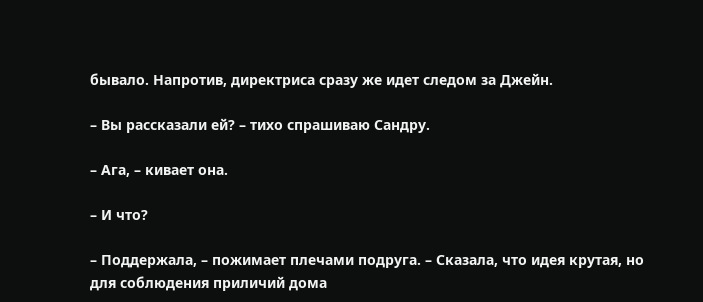бывало. Напротив, директриса сразу же идет следом за Джейн.

– Вы рассказали ей? – тихо спрашиваю Сандру.

– Ага, – кивает она.

– И что?

– Поддержала, – пожимает плечами подруга. – Сказала, что идея крутая, но для соблюдения приличий дома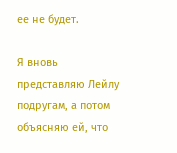ее не будет.

Я вновь представляю Лейлу подругам, а потом объясняю ей, что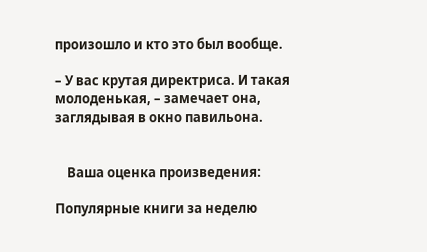произошло и кто это был вообще.

– У вас крутая директриса. И такая молоденькая, – замечает она, заглядывая в окно павильона.


    Ваша оценка произведения:

Популярные книги за неделю